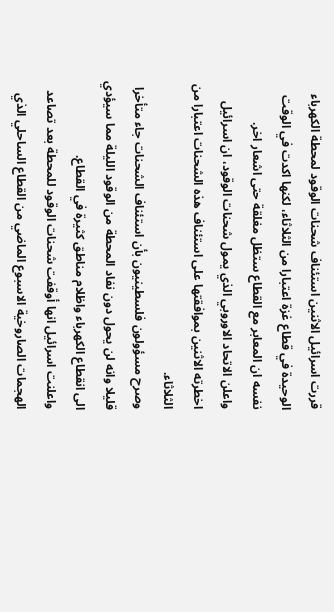قررت اسرائيل الاثنين استئناف شحنات الوقود لمحطة الكهرباء الوحيدة في قطاع غزة اعتبارا من الثلاثاء، لكنها اكدت في الوقت نفسه ان المعابر مع القطاع ستظل مغلقة حتى اشعار اخر.
واعلن الاتحاد الاوروبي الذي يمول شحنات الوقود، ان اسرائيل اخطرته الاثنين بموافقتها على استئناف هذه الشحنات اعتبارا من الثلاثاء.
وصرح مسؤولون فلسطينيون بأن استئناف الشحنات جاء متأخرا قليلا وانه لن يحول دون نفاد المحطة من الوقود الليلة مما سيؤدي الى انقطاع الكهرباء واظلام مناطق كثيرة في القطاع.
واعلنت اسرائيل انها أوقفت شحنات الوقود للمحطة بعد تصاعد الهجمات الصاروخية الاسبوع الماضي من القطاع الساحلي الذي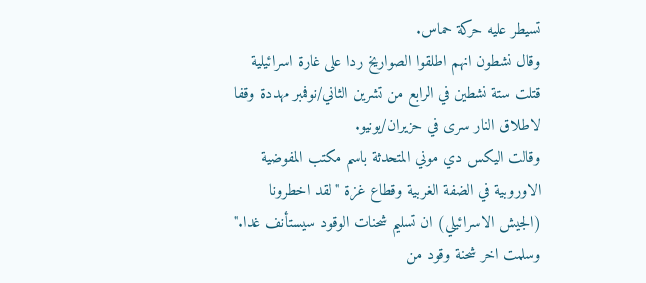تسيطر عليه حركة حماس.
وقال نشطون انهم اطلقوا الصواريخ ردا على غارة اسرائيلية قتلت ستة نشطين في الرابع من تشرين الثاني/نوفمبر مهددة وقفا لاطلاق النار سرى في حزيران/يونيو.
وقالت اليكس دي موني المتحدثة باسم مكتب المفوضية الاوروبية في الضفة الغربية وقطاع غزة "لقد اخطرونا (الجيش الاسرائيلي) ان تسليم شحنات الوقود سيستأنف غدا."
وسلمت اخر شحنة وقود من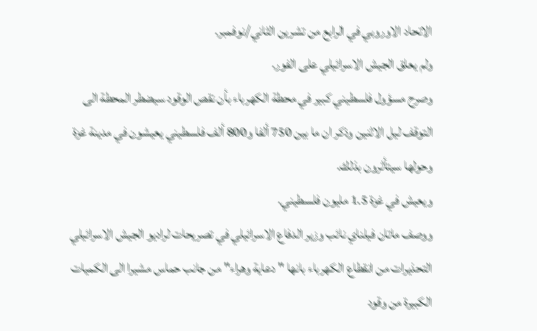الاتحاد الاوروبي في الرابع من تشرين الثاني/نوفمبر.
ولم يعلق الجيش الاسرائيلي على الفور.
وصرح مسؤول فلسطيني كبير في محطة الكهرباء بأن نقص الوقود سيضطر المحطة الى التوقف ليل الاثنين وذكر ان ما بين 750 ألفا و800 ألف فلسطيني يعيشون في مدينة غزة وحولها سيتأثرون بذلك.
ويعيش في غزة 1.5 مليون فلسطيني.
ووصف ماتان فيلناي نائب وزير الدفاع الاسرائيلي في تصريحات لراديو الجيش الاسرائيلي التحذيرات من انقطاع الكهرباء بانها " دعاية وهراء" من جانب حماس مشيرا الى الكميات الكبيرة من وقود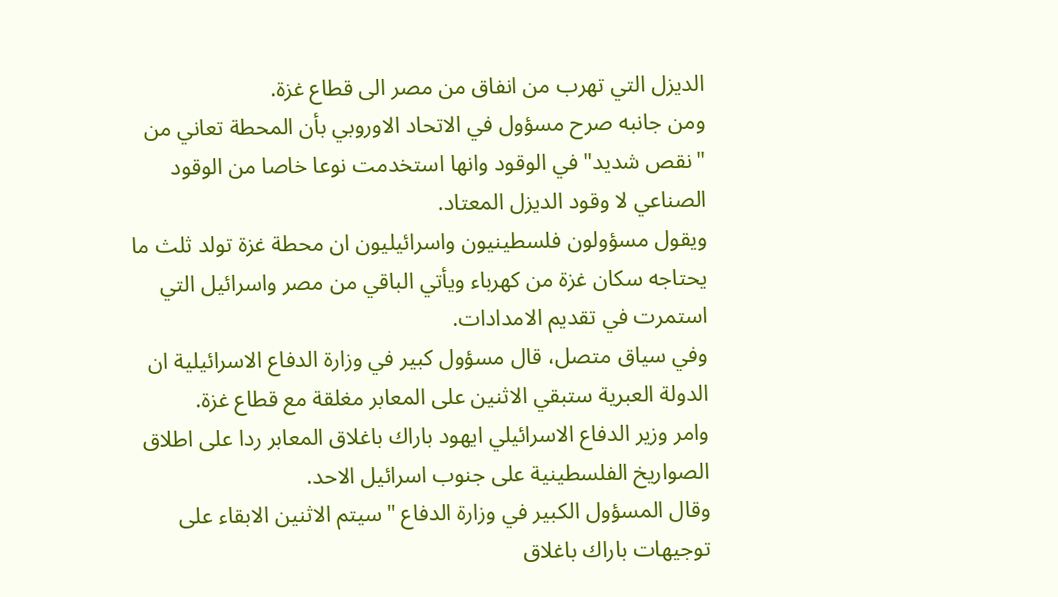الديزل التي تهرب من انفاق من مصر الى قطاع غزة.
ومن جانبه صرح مسؤول في الاتحاد الاوروبي بأن المحطة تعاني من "نقص شديد" في الوقود وانها استخدمت نوعا خاصا من الوقود الصناعي لا وقود الديزل المعتاد.
ويقول مسؤولون فلسطينيون واسرائيليون ان محطة غزة تولد ثلث ما يحتاجه سكان غزة من كهرباء ويأتي الباقي من مصر واسرائيل التي استمرت في تقديم الامدادات.
وفي سياق متصل، قال مسؤول كبير في وزارة الدفاع الاسرائيلية ان الدولة العبرية ستبقي الاثنين على المعابر مغلقة مع قطاع غزة.
وامر وزير الدفاع الاسرائيلي ايهود باراك باغلاق المعابر ردا على اطلاق الصواريخ الفلسطينية على جنوب اسرائيل الاحد.
وقال المسؤول الكبير في وزارة الدفاع "سيتم الاثنين الابقاء على توجيهات باراك باغلاق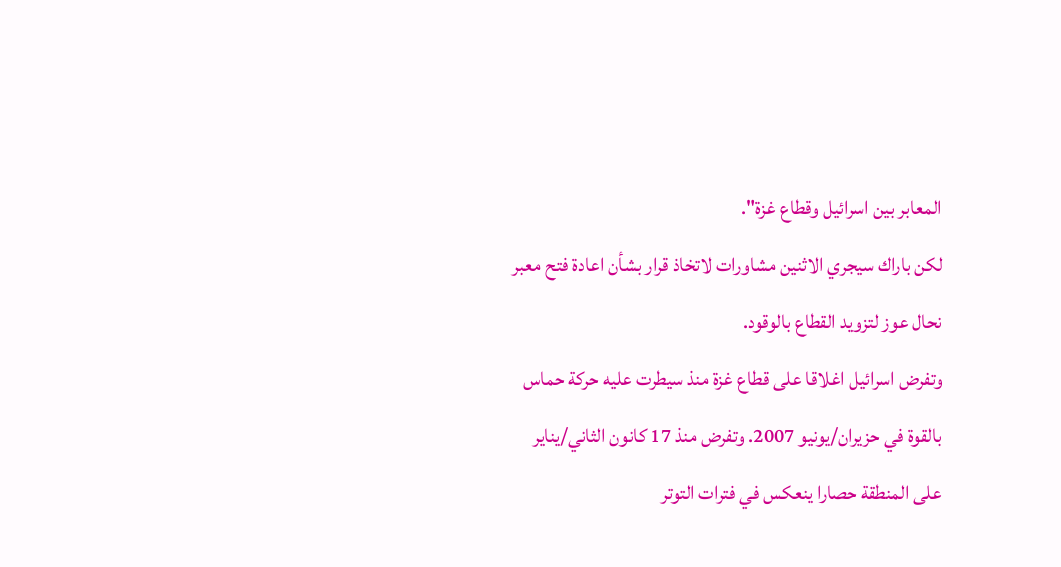المعابر بين اسرائيل وقطاع غزة".
لكن باراك سيجري الاثنين مشاورات لاتخاذ قرار بشأن اعادة فتح معبر نحال عوز لتزويد القطاع بالوقود.
وتفرض اسرائيل اغلاقا على قطاع غزة منذ سيطرت عليه حركة حماس بالقوة في حزيران/يونيو 2007. وتفرض منذ 17 كانون الثاني/يناير على المنطقة حصارا ينعكس في فترات التوتر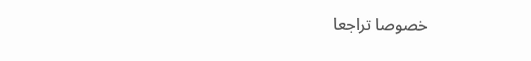خصوصا تراجعا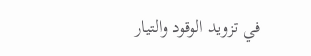في تزويد الوقود والتيار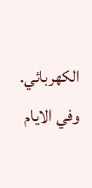الكهربائي.
وفي الايام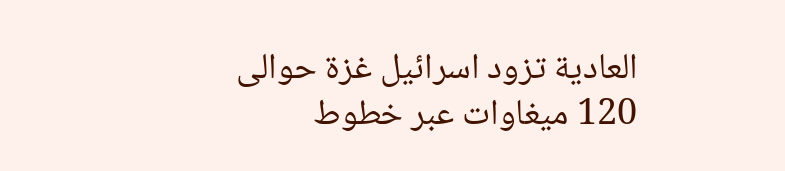العادية تزود اسرائيل غزة حوالى 120 ميغاوات عبر خطوط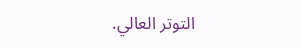التوتر العالي.